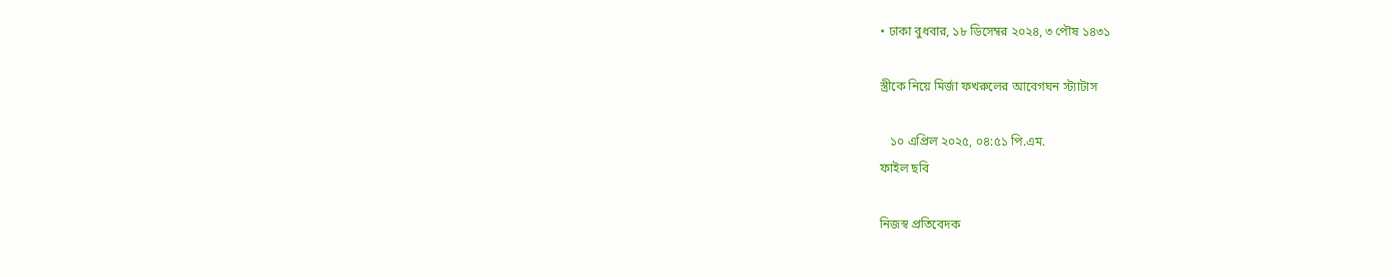• ঢাকা বুধবার, ১৮ ডিসেম্বর ২০২৪, ৩ পৌষ ১৪৩১

স্ত্রীকে নিয়ে মির্জা ফখরুলের আবেগঘন স্ট্যাটাস

   ১০ এপ্রিল ২০২৫, ০৪:৫১ পি.এম.
ফাইল ছবি

নিজস্ব প্রতিবেদক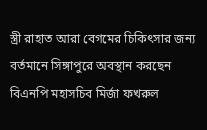স্ত্রী রাহাত আরা বেগমের চিকিৎসার জন্য বর্তমানে সিঙ্গাপুরে অবস্থান করছেন বিএনপি মহাসচিব মির্জা ফখরুল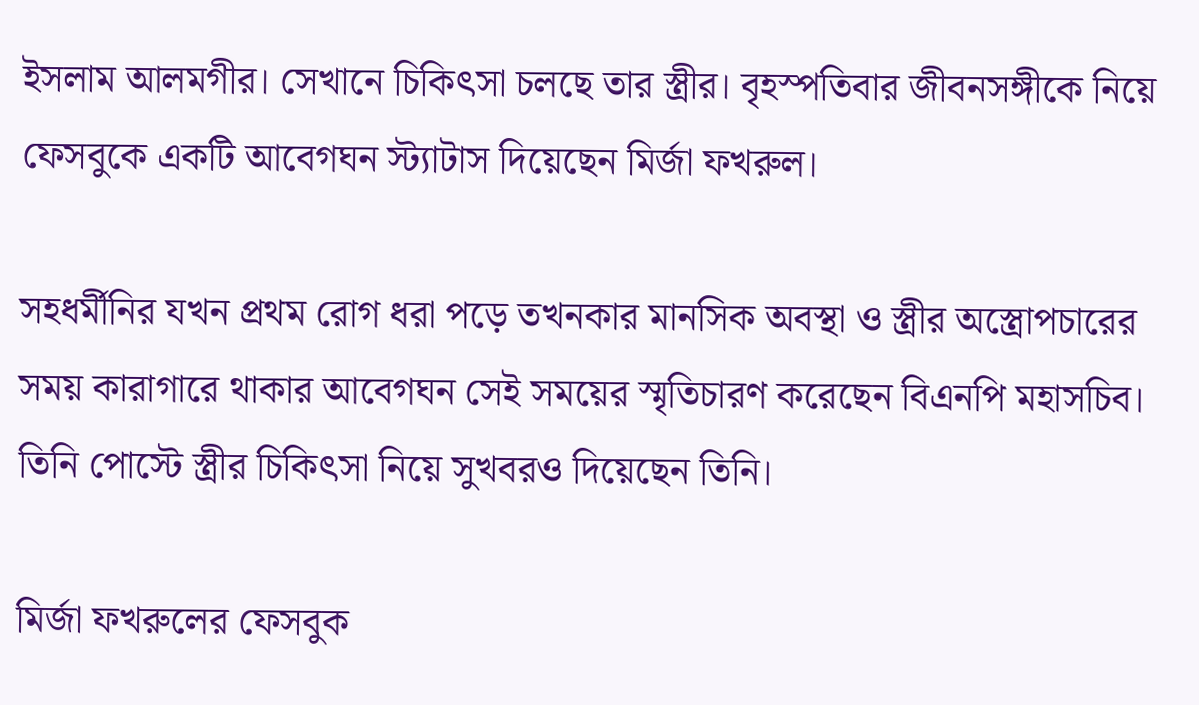ইসলাম আলমগীর। সেখানে চিকিৎসা চলছে তার স্ত্রীর। বৃহস্পতিবার জীবনসঙ্গীকে নিয়ে ফেসবুকে একটি আবেগঘন স্ট্যাটাস দিয়েছেন মির্জা ফখরুল।

সহধর্মীনির যখন প্রথম রোগ ধরা পড়ে তখনকার মানসিক অবস্থা ও স্ত্রীর অস্ত্রোপচারের সময় কারাগারে থাকার আবেগঘন সেই সময়ের স্মৃতিচারণ করেছেন বিএনপি মহাসচিব। তিনি পোস্টে স্ত্রীর চিকিৎসা নিয়ে সুখবরও দিয়েছেন তিনি।

মির্জা ফখরুলের ফেসবুক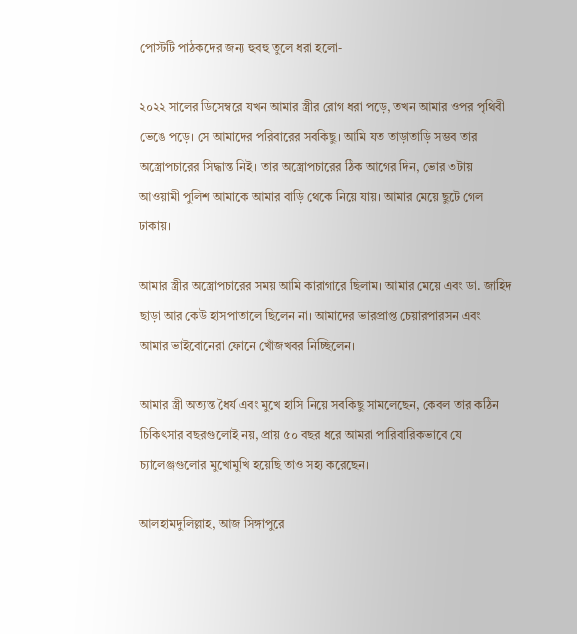পোস্টটি পাঠকদের জন্য হুবহু তুলে ধরা হলো-

২০২২ সালের ডিসেম্বরে যখন আমার স্ত্রীর রোগ ধরা পড়ে, তখন আমার ওপর পৃথিবী ভেঙে পড়ে। সে আমাদের পরিবারের সবকিছু। আমি যত তাড়াতাড়ি সম্ভব তার অস্ত্রোপচারের সিদ্ধান্ত নিই। তার অস্ত্রোপচারের ঠিক আগের দিন, ভোর ৩টায় আওয়ামী পুলিশ আমাকে আমার বাড়ি থেকে নিয়ে যায়। আমার মেয়ে ছুটে গেল ঢাকায়।

আমার স্ত্রীর অস্ত্রোপচারের সময় আমি কারাগারে ছিলাম। আমার মেয়ে এবং ডা. জাহিদ ছাড়া আর কেউ হাসপাতালে ছিলেন না। আমাদের ভারপ্রাপ্ত চেয়ারপারসন এবং আমার ভাইবোনেরা ফোনে খোঁজখবর নিচ্ছিলেন।

আমার স্ত্রী অত্যন্ত ধৈর্য এবং মুখে হাসি নিয়ে সবকিছু সামলেছেন, কেবল তার কঠিন চিকিৎসার বছরগুলোই নয়, প্রায় ৫০ বছর ধরে আমরা পারিবারিকভাবে যে চ্যালেঞ্জগুলোর মুখোমুখি হয়েছি তাও সহ্য করেছেন।

আলহামদুলিল্লাহ, আজ সিঙ্গাপুরে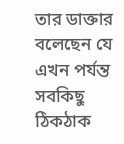তার ডাক্তার বলেছেন যে এখন পর্যন্ত সবকিছু ঠিকঠাক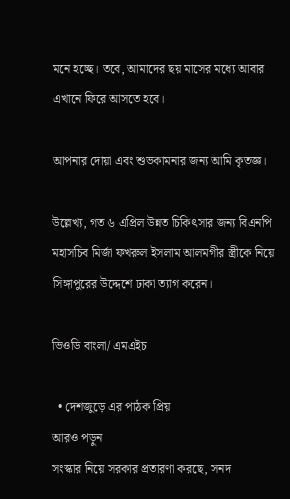মনে হচ্ছে। তবে, আমাদের ছয় মাসের মধ্যে আবার এখানে ফিরে আসতে হবে।

আপনার দোয়া এবং শুভকামনার জন্য আমি কৃতজ্ঞ।

উল্লেখ্য, গত ৬ এপ্রিল উন্নত চিকিৎসার জন্য বিএনপি মহাসচিব মির্জা ফখরুল ইসলাম আলমগীর স্ত্রীকে নিয়ে সিঙ্গাপুরের উদ্দেশে ঢাকা ত্যাগ করেন।

ভিওডি বাংলা/ এমএইচ

  • দেশজুড়ে এর পাঠক প্রিয়
আরও পড়ুন
সংস্কার নিয়ে সরকার প্রতারণা করছে, সনদ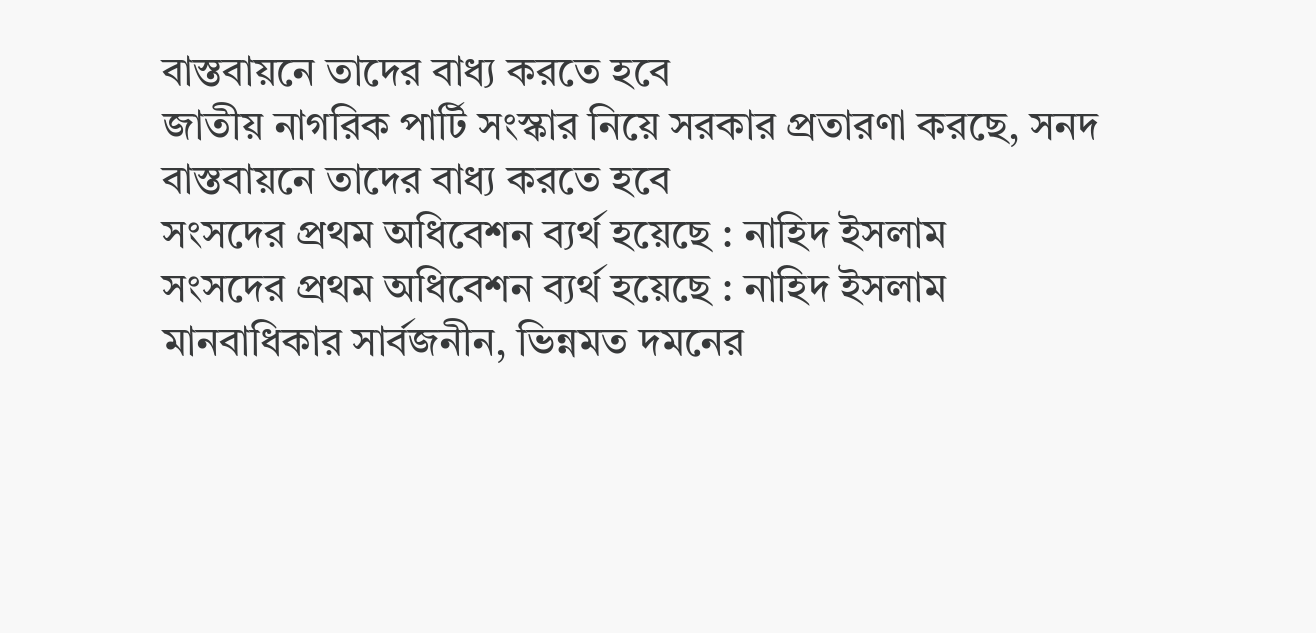বাস্তবায়নে তাদের বাধ্য করতে হবে
জাতীয় নাগরিক পার্টি সংস্কার নিয়ে সরকার প্রতারণা করছে, সনদ বাস্তবায়নে তাদের বাধ্য করতে হবে
সংসদের প্রথম অধিবেশন ব্যর্থ হয়েছে : নাহিদ ইসলাম
সংসদের প্রথম অধিবেশন ব্যর্থ হয়েছে : নাহিদ ইসলাম
মানবাধিকার সার্বজনীন, ভিন্নমত দমনের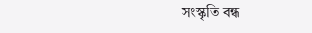সংস্কৃতি বন্ধ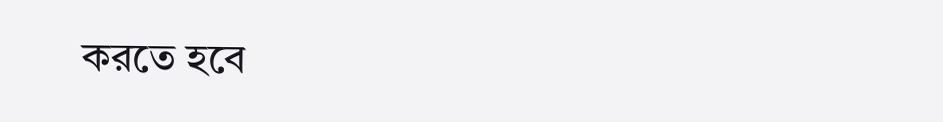করতে হবে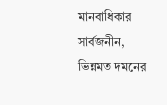মানবাধিকার সার্বজনীন, ভিন্নমত দমনের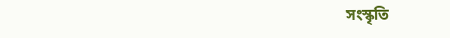সংস্কৃতি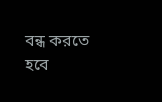বন্ধ করতে হবে